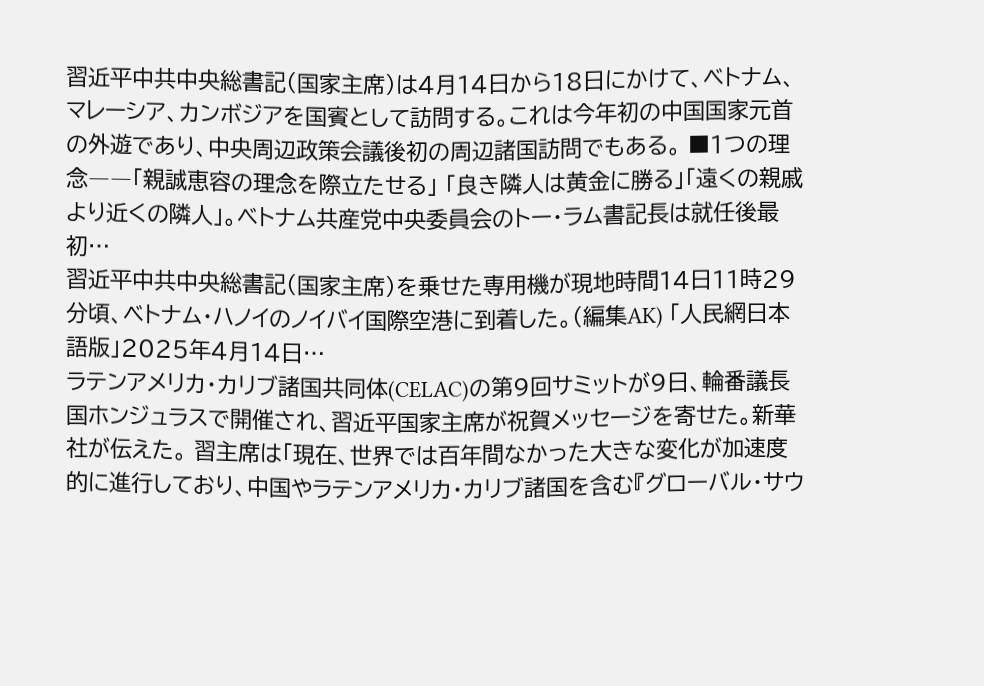習近平中共中央総書記(国家主席)は4月14日から18日にかけて、ベトナム、マレーシア、カンボジアを国賓として訪問する。これは今年初の中国国家元首の外遊であり、中央周辺政策会議後初の周辺諸国訪問でもある。 ■1つの理念――「親誠恵容の理念を際立たせる」 「良き隣人は黄金に勝る」「遠くの親戚より近くの隣人」。ベトナム共産党中央委員会のトー・ラム書記長は就任後最初…
習近平中共中央総書記(国家主席)を乗せた専用機が現地時間14日11時29分頃、ベトナム・ハノイのノイバイ国際空港に到着した。(編集AK) 「人民網日本語版」2025年4月14日…
ラテンアメリカ・カリブ諸国共同体(CELAC)の第9回サミットが9日、輪番議長国ホンジュラスで開催され、習近平国家主席が祝賀メッセージを寄せた。新華社が伝えた。 習主席は「現在、世界では百年間なかった大きな変化が加速度的に進行しており、中国やラテンアメリカ・カリブ諸国を含む『グローバル・サウ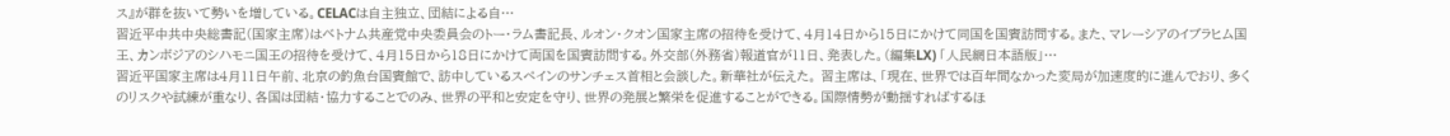ス』が群を抜いて勢いを増している。CELACは自主独立、団結による自…
習近平中共中央総書記(国家主席)はベトナム共産党中央委員会のトー・ラム書記長、ルオン・クオン国家主席の招待を受けて、4月14日から15日にかけて同国を国賓訪問する。また、マレーシアのイブラヒム国王、カンボジアのシハモニ国王の招待を受けて、4月15日から18日にかけて両国を国賓訪問する。外交部(外務省)報道官が11日、発表した。(編集LX) 「人民網日本語版」…
習近平国家主席は4月11日午前、北京の釣魚台国賓館で、訪中しているスペインのサンチェス首相と会談した。新華社が伝えた。 習主席は、「現在、世界では百年間なかった変局が加速度的に進んでおり、多くのリスクや試練が重なり、各国は団結・協力することでのみ、世界の平和と安定を守り、世界の発展と繁栄を促進することができる。国際情勢が動揺すればするほ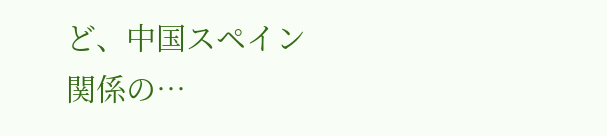ど、中国スペイン関係の…